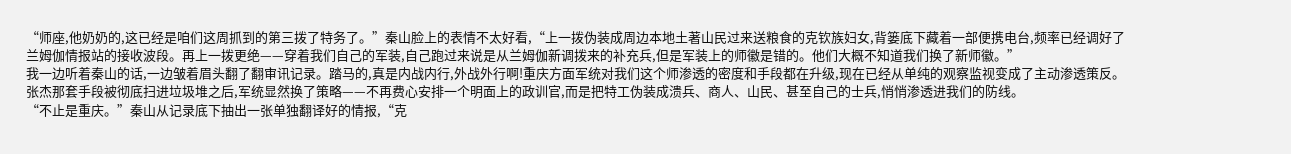“师座,他奶奶的,这已经是咱们这周抓到的第三拨了特务了。”秦山脸上的表情不太好看,“上一拨伪装成周边本地土著山民过来送粮食的克钦族妇女,背篓底下藏着一部便携电台,频率已经调好了兰姆伽情报站的接收波段。再上一拨更绝——穿着我们自己的军装,自己跑过来说是从兰姆伽新调拨来的补充兵,但是军装上的师徽是错的。他们大概不知道我们换了新师徽。”
我一边听着秦山的话,一边皱着眉头翻了翻审讯记录。踏马的,真是内战内行,外战外行啊!重庆方面军统对我们这个师渗透的密度和手段都在升级,现在已经从单纯的观察监视变成了主动渗透策反。张杰那套手段被彻底扫进垃圾堆之后,军统显然换了策略——不再费心安排一个明面上的政训官,而是把特工伪装成溃兵、商人、山民、甚至自己的士兵,悄悄渗透进我们的防线。
“不止是重庆。”秦山从记录底下抽出一张单独翻译好的情报,“克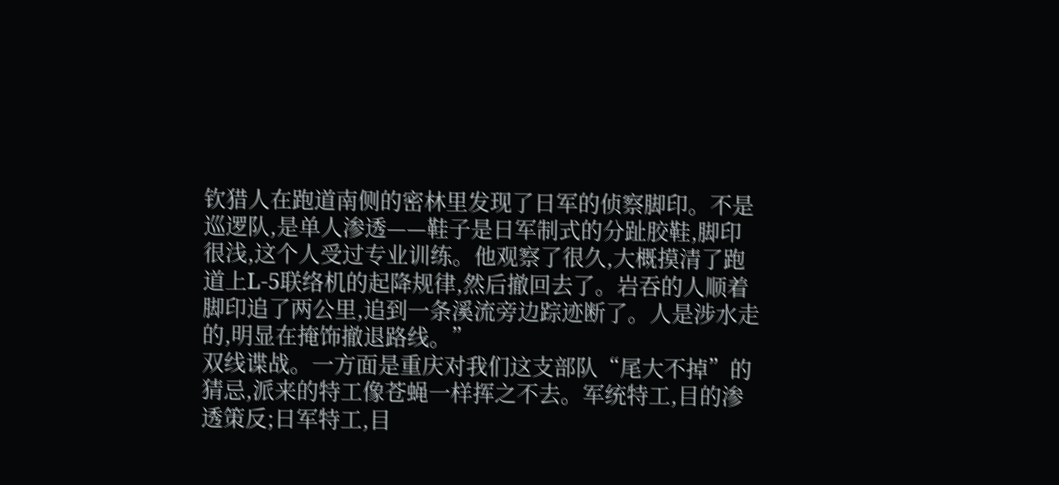钦猎人在跑道南侧的密林里发现了日军的侦察脚印。不是巡逻队,是单人渗透——鞋子是日军制式的分趾胶鞋,脚印很浅,这个人受过专业训练。他观察了很久,大概摸清了跑道上L-5联络机的起降规律,然后撤回去了。岩吞的人顺着脚印追了两公里,追到一条溪流旁边踪迹断了。人是涉水走的,明显在掩饰撤退路线。”
双线谍战。一方面是重庆对我们这支部队“尾大不掉”的猜忌,派来的特工像苍蝇一样挥之不去。军统特工,目的渗透策反;日军特工,目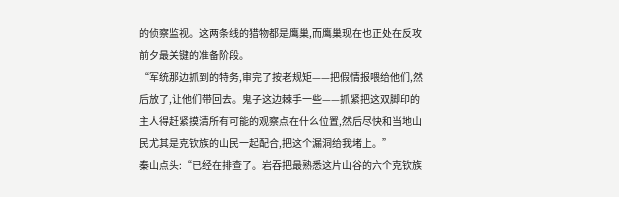的侦察监视。这两条线的猎物都是鹰巢,而鹰巢现在也正处在反攻前夕最关键的准备阶段。
“军统那边抓到的特务,审完了按老规矩——把假情报喂给他们,然后放了,让他们带回去。鬼子这边棘手一些——抓紧把这双脚印的主人得赶紧摸清所有可能的观察点在什么位置,然后尽快和当地山民尤其是克钦族的山民一起配合,把这个漏洞给我堵上。”
秦山点头:“已经在排查了。岩吞把最熟悉这片山谷的六个克钦族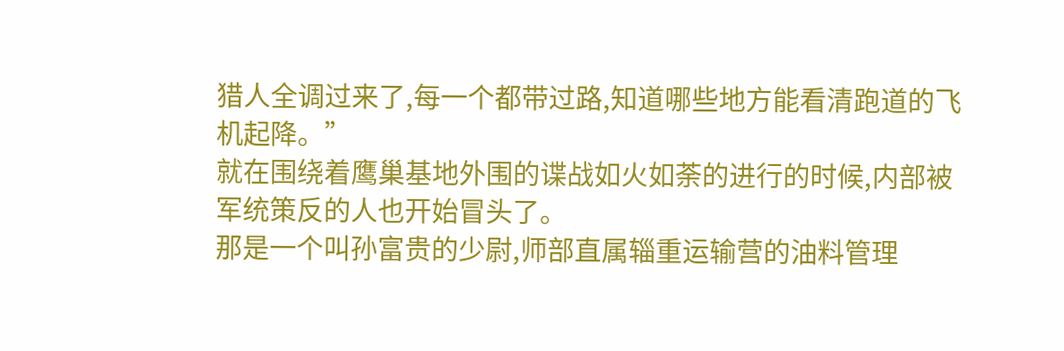猎人全调过来了,每一个都带过路,知道哪些地方能看清跑道的飞机起降。”
就在围绕着鹰巢基地外围的谍战如火如荼的进行的时候,内部被军统策反的人也开始冒头了。
那是一个叫孙富贵的少尉,师部直属辎重运输营的油料管理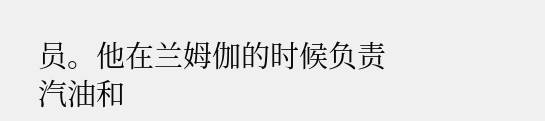员。他在兰姆伽的时候负责汽油和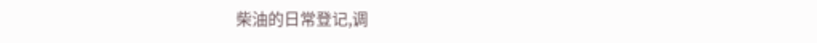柴油的日常登记,调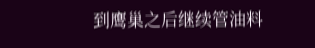到鹰巢之后继续管油料